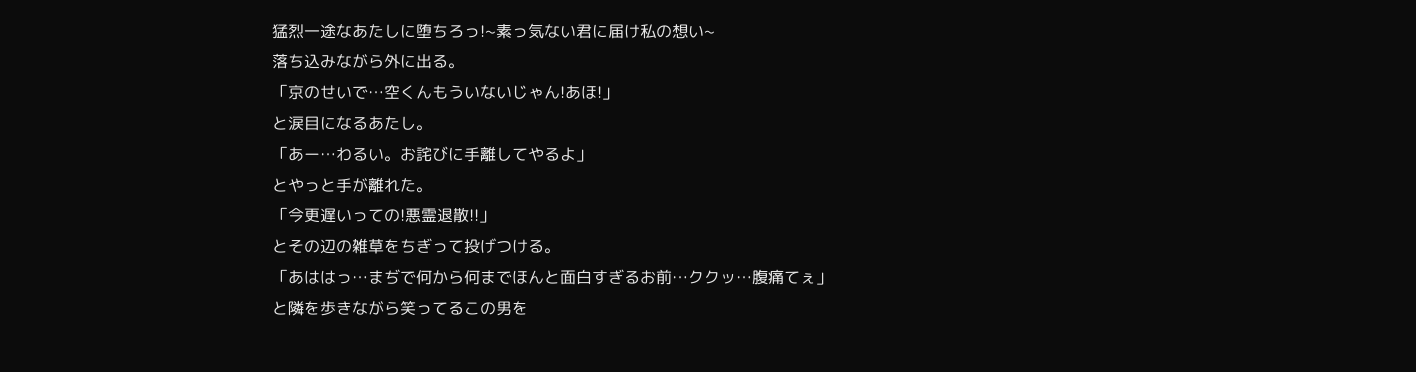猛烈一途なあたしに堕ちろっ!~素っ気ない君に届け私の想い~
落ち込みながら外に出る。
「京のせいで…空くんもういないじゃん!あほ!」
と涙目になるあたし。
「あー…わるい。お詫びに手離してやるよ」
とやっと手が離れた。
「今更遅いっての!悪霊退散!!」
とその辺の雑草をちぎって投げつける。
「あははっ…まぢで何から何までほんと面白すぎるお前…ククッ…腹痛てぇ」
と隣を歩きながら笑ってるこの男を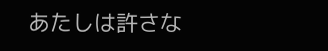あたしは許さな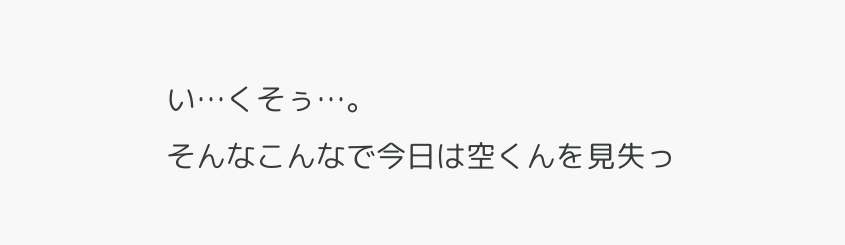い…くそぅ…。
そんなこんなで今日は空くんを見失っ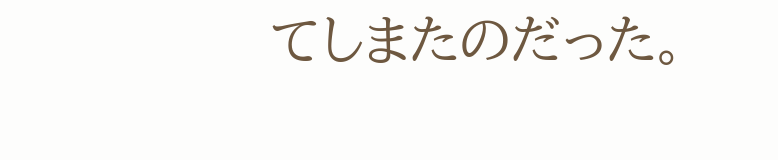てしまたのだった。